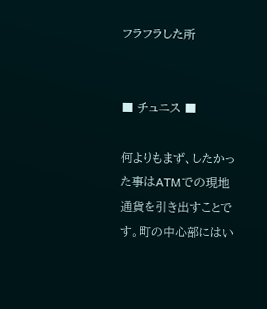フラフラした所


■ チュニス ■

何よりもまず、したかった事はATMでの現地通貨を引き出すことです。町の中心部にはい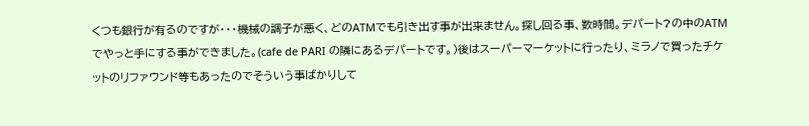くつも銀行が有るのですが・・・機械の調子が悪く、どのATMでも引き出す事が出来ません。探し回る事、数時間。デパート?の中のATMでやっと手にする事ができました。(cafe de PARI の隣にあるデパートです。)後はスーパーマーケットに行ったり、ミラノで買ったチケットのリファウンド等もあったのでそういう事ばかりして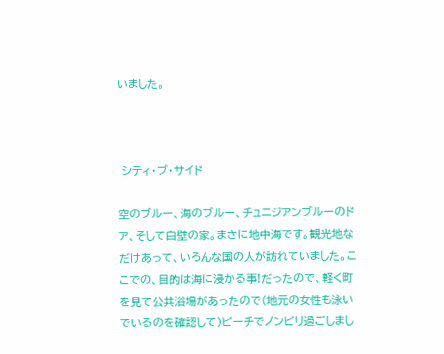いました。



 シティ・ブ・サイド

空のブルー、海のブルー、チュニジアンブルーのドア、そして白壁の家。まさに地中海です。観光地なだけあって、いろんな国の人が訪れていました。ここでの、目的は海に浸かる事!だったので、軽く町を見て公共浴場があったので(地元の女性も泳いでいるのを確認して)ビーチでノンビリ過ごしまし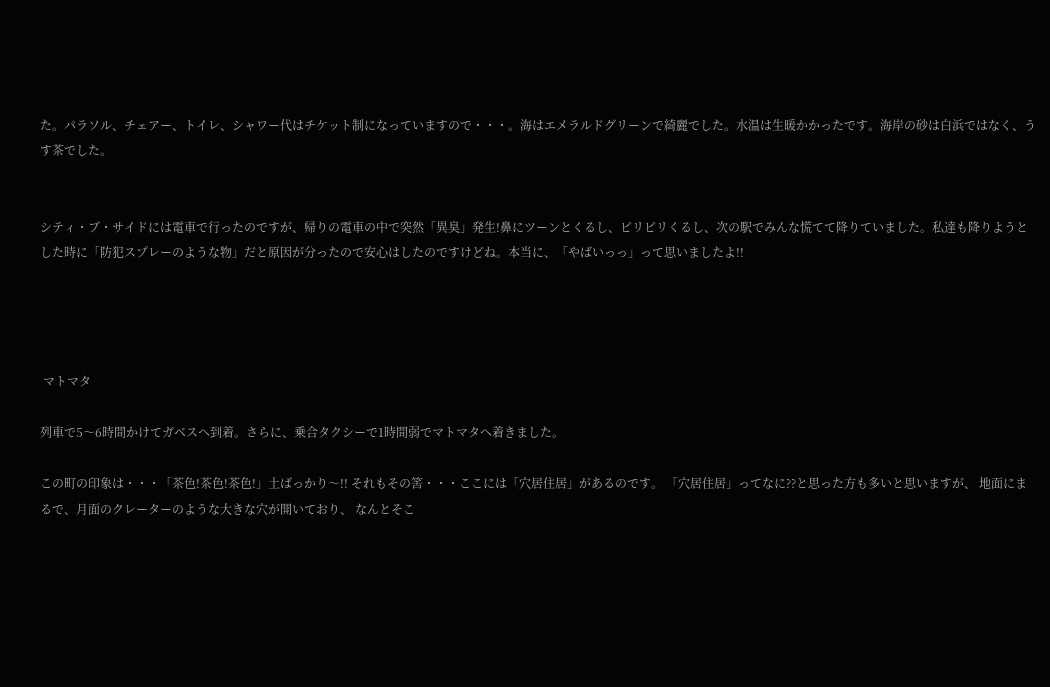た。パラソル、チェアー、トイレ、シャワー代はチケット制になっていますので・・・。海はエメラルドグリーンで綺麗でした。水温は生暖かかったです。海岸の砂は白浜ではなく、うす茶でした。


シティ・ブ・サイドには電車で行ったのですが、帰りの電車の中で突然「異臭」発生!鼻にツーンとくるし、ピリピリくるし、次の駅でみんな慌てて降りていました。私達も降りようとした時に「防犯スプレーのような物」だと原因が分ったので安心はしたのですけどね。本当に、「やばいっっ」って思いましたよ!!




 マトマタ

列車で5〜6時間かけてガベスへ到着。さらに、乗合タクシーで1時間弱でマトマタへ着きました。

この町の印象は・・・「茶色!茶色!茶色!」土ばっかり〜!! それもその筈・・・ここには「穴居住居」があるのです。 「穴居住居」ってなに??と思った方も多いと思いますが、 地面にまるで、月面のクレーターのような大きな穴が開いており、 なんとそこ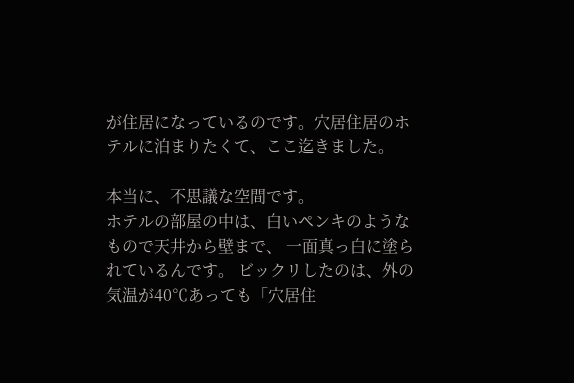が住居になっているのです。穴居住居のホテルに泊まりたくて、ここ迄きました。

本当に、不思議な空間です。
ホテルの部屋の中は、白いペンキのようなもので天井から壁まで、 一面真っ白に塗られているんです。 ビックリしたのは、外の気温が40℃あっても「穴居住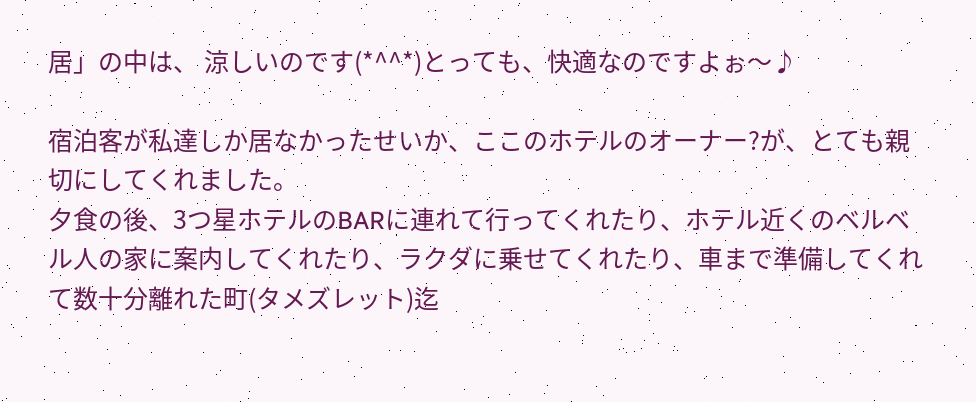居」の中は、 涼しいのです(*^^*)とっても、快適なのですよぉ〜♪

宿泊客が私達しか居なかったせいか、ここのホテルのオーナー?が、とても親切にしてくれました。
夕食の後、3つ星ホテルのBARに連れて行ってくれたり、ホテル近くのベルベル人の家に案内してくれたり、ラクダに乗せてくれたり、車まで準備してくれて数十分離れた町(タメズレット)迄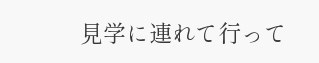見学に連れて行って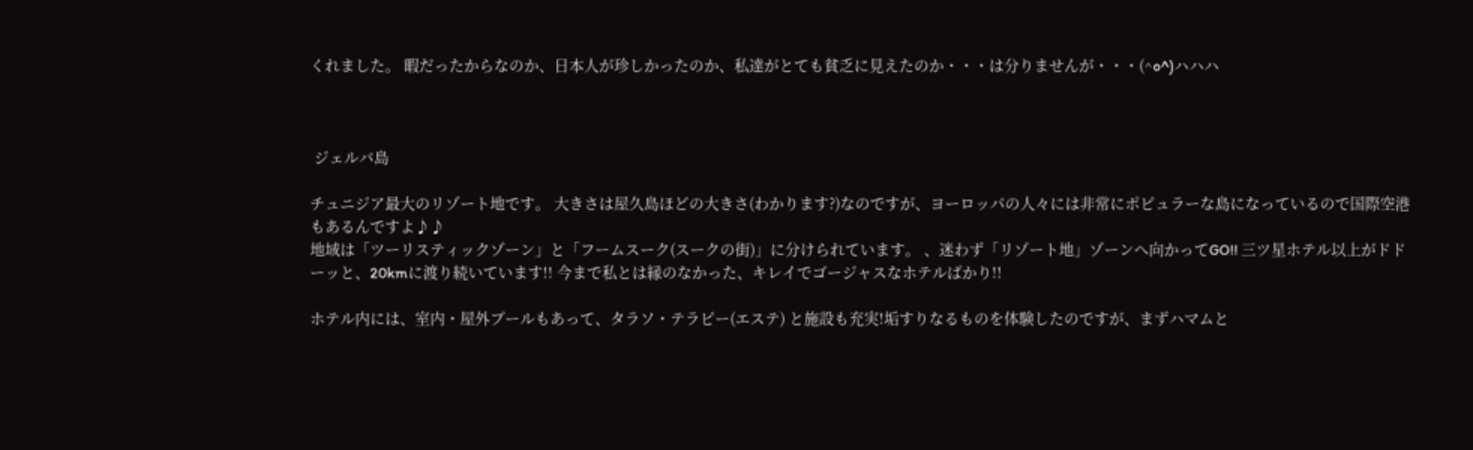くれました。 暇だったからなのか、日本人が珍しかったのか、私達がとても貧乏に見えたのか・・・は分りませんが・・・(^o^)ハハハ



 ジェルバ島

チュニジア最大のリゾート地です。 大きさは屋久島ほどの大きさ(わかります?)なのですが、ヨーロッパの人々には非常にポピュラーな島になっているので国際空港もあるんですよ♪♪
地域は「ツーリスティックゾーン」と「フームスーク(スークの街)」に分けられています。 、迷わず「リゾート地」ゾーンへ向かってGO!! 三ツ星ホテル以上がドドーッと、20kmに渡り続いています!! 今まで私とは縁のなかった、キレイでゴージャスなホテルばかり!!

ホテル内には、室内・屋外プールもあって、タラソ・テラピー(エステ) と施設も充実!垢すりなるものを体験したのですが、まずハマムと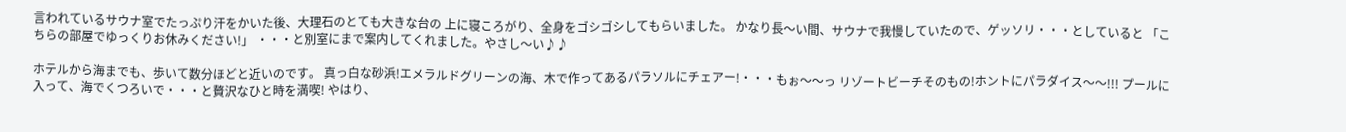言われているサウナ室でたっぷり汗をかいた後、大理石のとても大きな台の 上に寝ころがり、全身をゴシゴシしてもらいました。 かなり長〜い間、サウナで我慢していたので、ゲッソリ・・・としていると 「こちらの部屋でゆっくりお休みください!」 ・・・と別室にまで案内してくれました。やさし〜い♪♪

ホテルから海までも、歩いて数分ほどと近いのです。 真っ白な砂浜!エメラルドグリーンの海、木で作ってあるパラソルにチェアー!・・・もぉ〜〜っ リゾートビーチそのもの!ホントにパラダイス〜〜!!! プールに入って、海でくつろいで・・・と贅沢なひと時を満喫! やはり、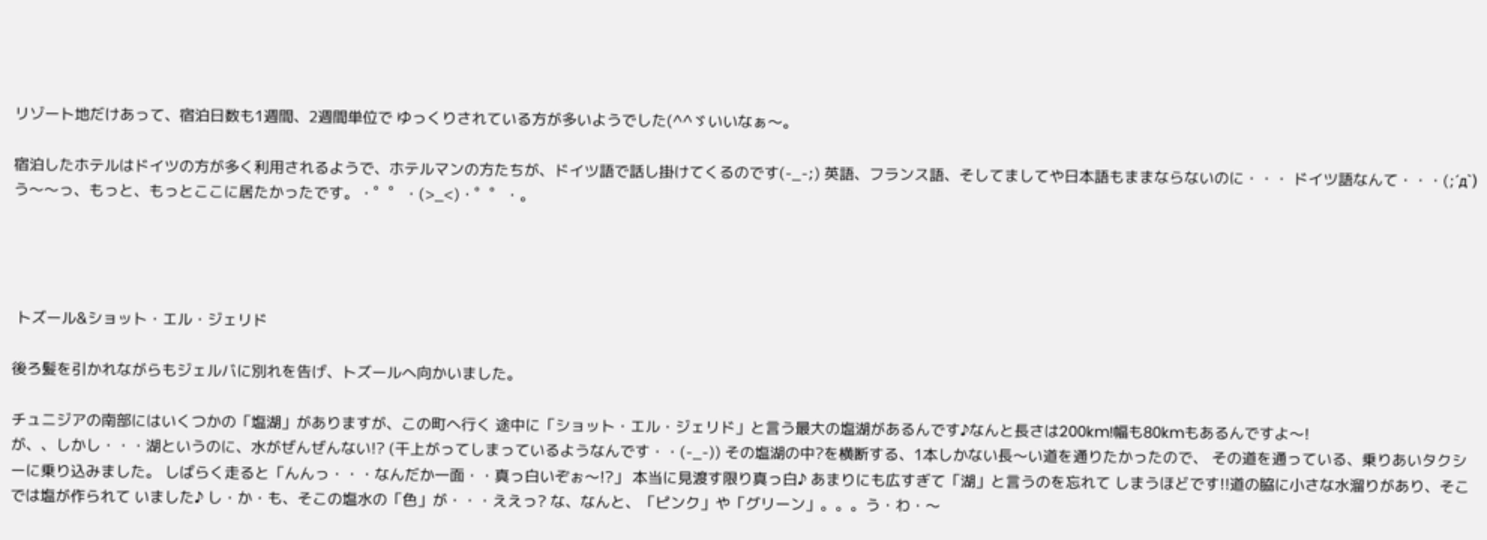リゾート地だけあって、宿泊日数も1週間、2週間単位で ゆっくりされている方が多いようでした(^^ゞいいなぁ〜。

宿泊したホテルはドイツの方が多く利用されるようで、ホテルマンの方たちが、ドイツ語で話し掛けてくるのです(-_-;) 英語、フランス語、そしてましてや日本語もままならないのに・・・ ドイツ語なんて・・・(;´д`)
う〜〜っ、もっと、もっとここに居たかったです。・゜゜・(>_<)・゜゜・。




 トズール&ショット・エル・ジェリド

後ろ髪を引かれながらもジェルバに別れを告げ、トズールへ向かいました。

チュニジアの南部にはいくつかの「塩湖」がありますが、この町へ行く 途中に「ショット・エル・ジェリド」と言う最大の塩湖があるんです♪なんと長さは200km!幅も80kmもあるんですよ〜!
が、、しかし・・・湖というのに、水がぜんぜんない!? (干上がってしまっているようなんです・・(-_-)) その塩湖の中?を横断する、1本しかない長〜い道を通りたかったので、 その道を通っている、乗りあいタクシーに乗り込みました。 しばらく走ると「んんっ・・・なんだか一面・・真っ白いぞぉ〜!?」 本当に見渡す限り真っ白♪ あまりにも広すぎて「湖」と言うのを忘れて しまうほどです!!道の脇に小さな水溜りがあり、そこでは塩が作られて いました♪ し・か・も、そこの塩水の「色」が・・・ええっ? な、なんと、「ピンク」や「グリーン」。。。う・わ・〜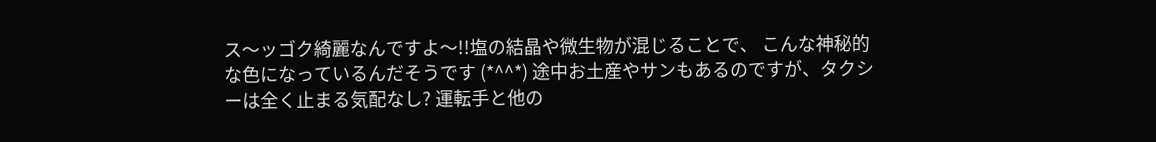ス〜ッゴク綺麗なんですよ〜!!塩の結晶や微生物が混じることで、 こんな神秘的な色になっているんだそうです (*^^*) 途中お土産やサンもあるのですが、タクシーは全く止まる気配なし? 運転手と他の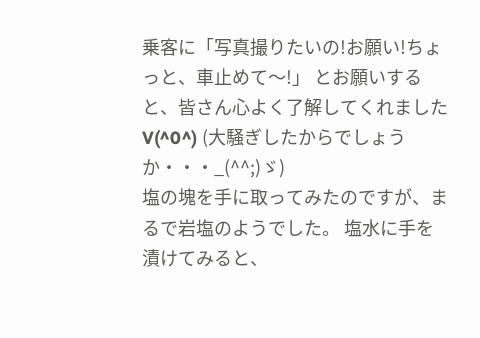乗客に「写真撮りたいの!お願い!ちょっと、車止めて〜!」 とお願いすると、皆さん心よく了解してくれましたV(^0^) (大騒ぎしたからでしょうか・・・_(^^;)ゞ)
塩の塊を手に取ってみたのですが、まるで岩塩のようでした。 塩水に手を漬けてみると、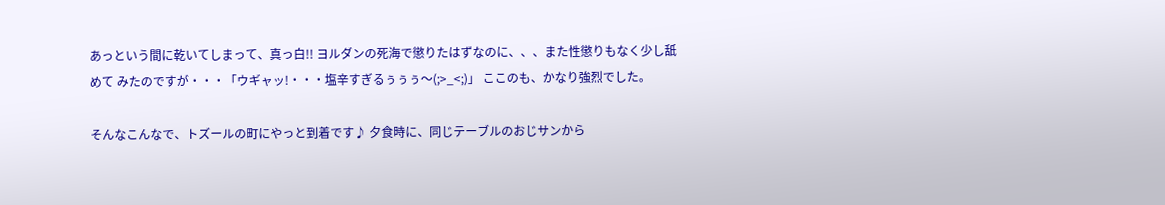あっという間に乾いてしまって、真っ白!! ヨルダンの死海で懲りたはずなのに、、、また性懲りもなく少し舐めて みたのですが・・・「ウギャッ!・・・塩辛すぎるぅぅぅ〜(;>_<;)」 ここのも、かなり強烈でした。

そんなこんなで、トズールの町にやっと到着です♪ 夕食時に、同じテーブルのおじサンから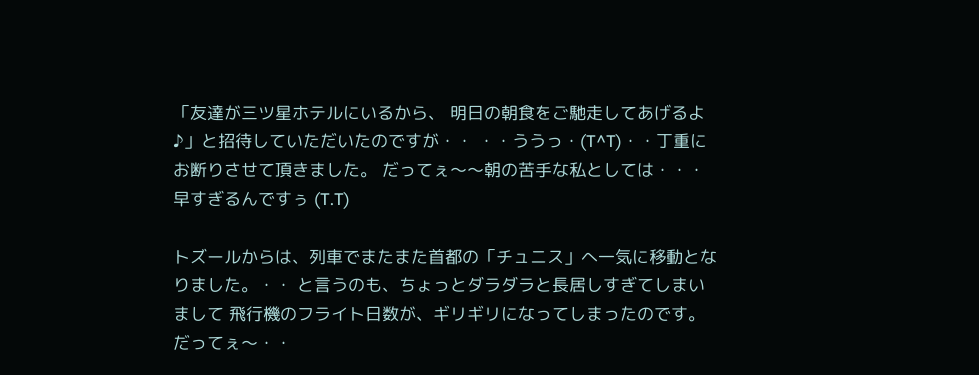「友達が三ツ星ホテルにいるから、 明日の朝食をご馳走してあげるよ♪」と招待していただいたのですが・・ ・・ううっ・(T^T)・・丁重にお断りさせて頂きました。 だってぇ〜〜朝の苦手な私としては・・・早すぎるんですぅ (T.T)

トズールからは、列車でまたまた首都の「チュニス」へ一気に移動となりました。・・ と言うのも、ちょっとダラダラと長居しすぎてしまいまして 飛行機のフライト日数が、ギリギリになってしまったのです。 だってぇ〜・・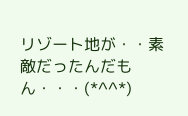リゾート地が・・素敵だったんだもん・・・(*^^*)